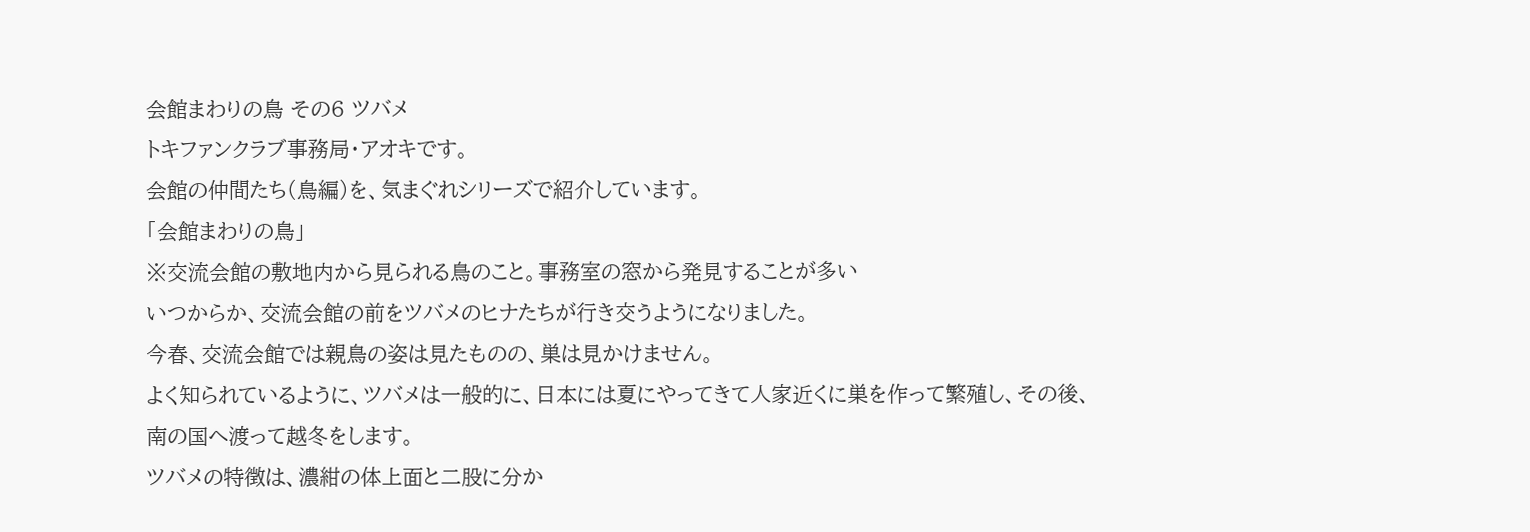会館まわりの鳥 その6 ツバメ
トキファンクラブ事務局・アオキです。
会館の仲間たち(鳥編)を、気まぐれシリーズで紹介しています。
「会館まわりの鳥」
※交流会館の敷地内から見られる鳥のこと。事務室の窓から発見することが多い
いつからか、交流会館の前をツバメのヒナたちが行き交うようになりました。
今春、交流会館では親鳥の姿は見たものの、巣は見かけません。
よく知られているように、ツバメは一般的に、日本には夏にやってきて人家近くに巣を作って繁殖し、その後、
南の国へ渡って越冬をします。
ツバメの特徴は、濃紺の体上面と二股に分か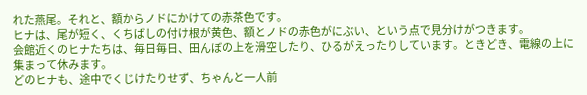れた燕尾。それと、額からノドにかけての赤茶色です。
ヒナは、尾が短く、くちばしの付け根が黄色、額とノドの赤色がにぶい、という点で見分けがつきます。
会館近くのヒナたちは、毎日毎日、田んぼの上を滑空したり、ひるがえったりしています。ときどき、電線の上に集まって休みます。
どのヒナも、途中でくじけたりせず、ちゃんと一人前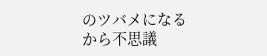のツバメになるから不思議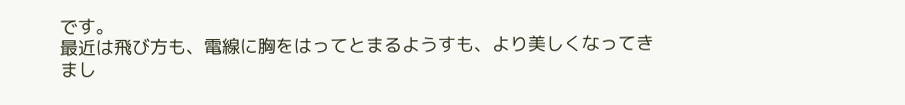です。
最近は飛び方も、電線に胸をはってとまるようすも、より美しくなってきまし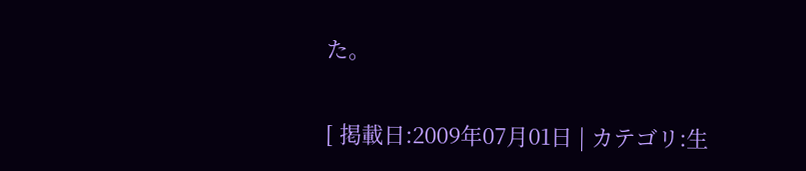た。

[ 掲載日:2009年07月01日 | カテゴリ:生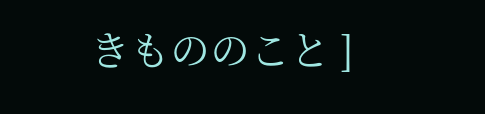きもののこと ]